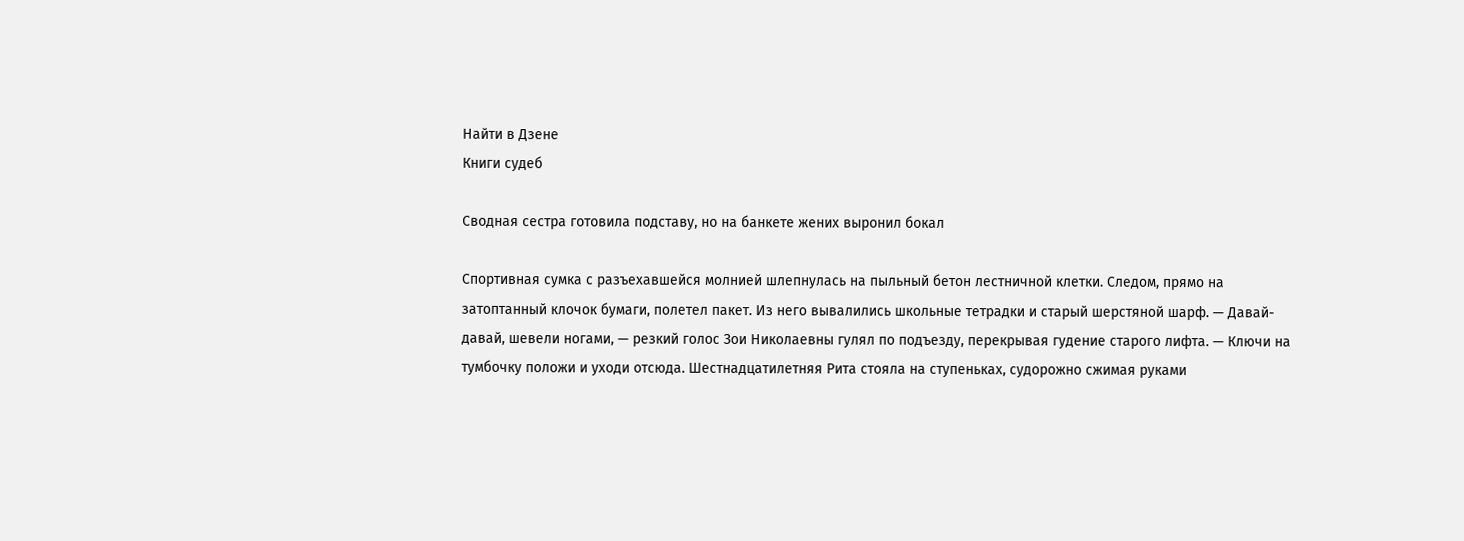Найти в Дзене
Книги судеб

Сводная сестра готовила подставу, но на банкете жених выронил бокал

Спортивная сумка с разъехавшейся молнией шлепнулась на пыльный бетон лестничной клетки. Следом, прямо на затоптанный клочок бумаги, полетел пакет. Из него вывалились школьные тетрадки и старый шерстяной шарф. — Давай-давай, шевели ногами, — резкий голос Зои Николаевны гулял по подъезду, перекрывая гудение старого лифта. — Ключи на тумбочку положи и уходи отсюда. Шестнадцатилетняя Рита стояла на ступеньках, судорожно сжимая руками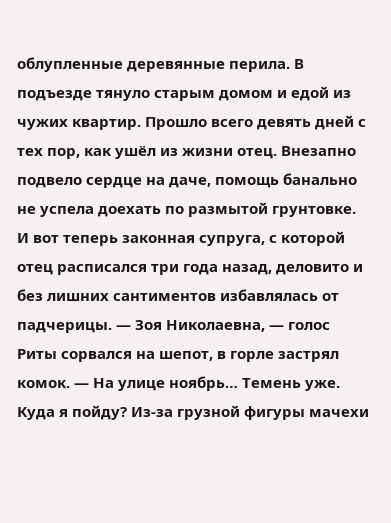облупленные деревянные перила. В подъезде тянуло старым домом и едой из чужих квартир. Прошло всего девять дней с тех пор, как ушёл из жизни отец. Внезапно подвело сердце на даче, помощь банально не успела доехать по размытой грунтовке. И вот теперь законная супруга, с которой отец расписался три года назад, деловито и без лишних сантиментов избавлялась от падчерицы. — Зоя Николаевна, — голос Риты сорвался на шепот, в горле застрял комок. — На улице ноябрь… Темень уже. Куда я пойду? Из-за грузной фигуры мачехи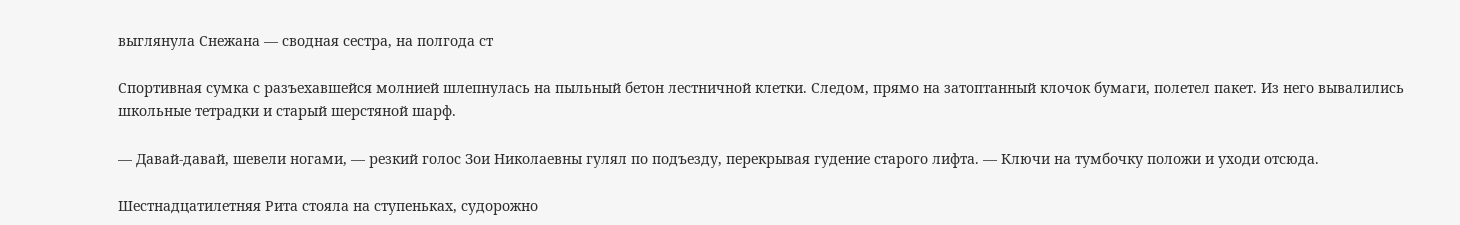выглянула Снежана — сводная сестра, на полгода ст

Спортивная сумка с разъехавшейся молнией шлепнулась на пыльный бетон лестничной клетки. Следом, прямо на затоптанный клочок бумаги, полетел пакет. Из него вывалились школьные тетрадки и старый шерстяной шарф.

— Давай-давай, шевели ногами, — резкий голос Зои Николаевны гулял по подъезду, перекрывая гудение старого лифта. — Ключи на тумбочку положи и уходи отсюда.

Шестнадцатилетняя Рита стояла на ступеньках, судорожно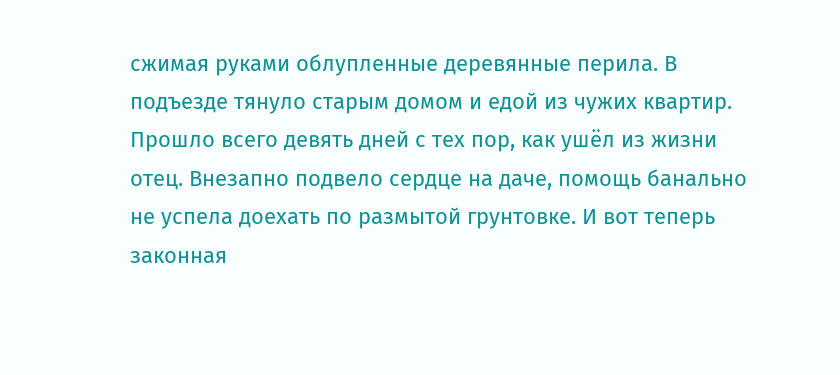сжимая руками облупленные деревянные перила. В подъезде тянуло старым домом и едой из чужих квартир. Прошло всего девять дней с тех пор, как ушёл из жизни отец. Внезапно подвело сердце на даче, помощь банально не успела доехать по размытой грунтовке. И вот теперь законная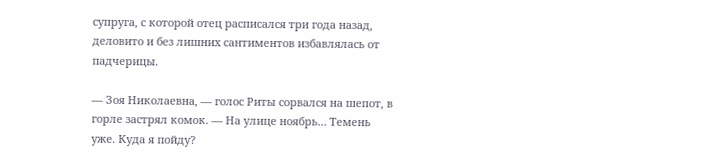супруга, с которой отец расписался три года назад, деловито и без лишних сантиментов избавлялась от падчерицы.

— Зоя Николаевна, — голос Риты сорвался на шепот, в горле застрял комок. — На улице ноябрь… Темень уже. Куда я пойду?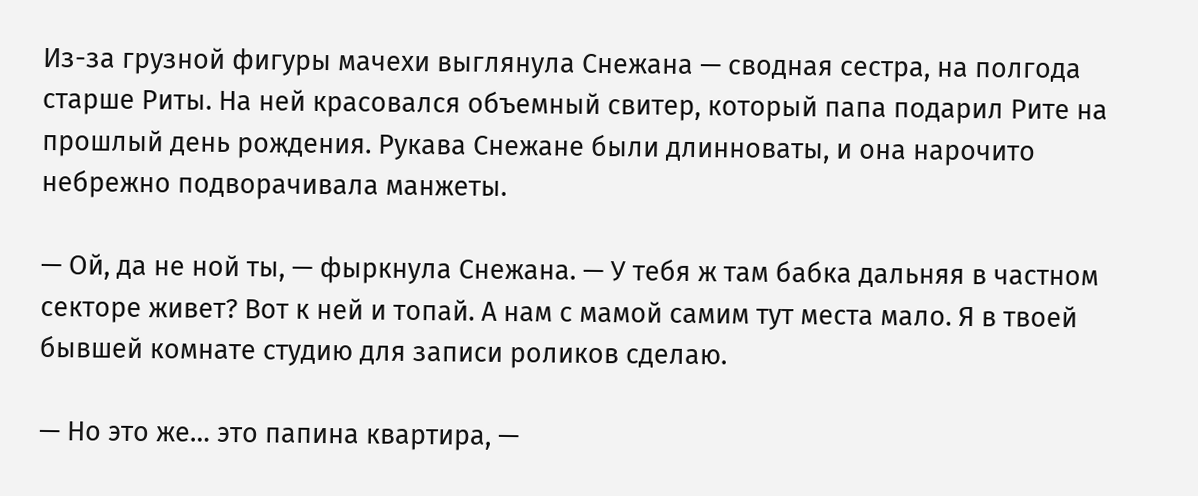Из-за грузной фигуры мачехи выглянула Снежана — сводная сестра, на полгода старше Риты. На ней красовался объемный свитер, который папа подарил Рите на прошлый день рождения. Рукава Снежане были длинноваты, и она нарочито небрежно подворачивала манжеты.

— Ой, да не ной ты, — фыркнула Снежана. — У тебя ж там бабка дальняя в частном секторе живет? Вот к ней и топай. А нам с мамой самим тут места мало. Я в твоей бывшей комнате студию для записи роликов сделаю.

— Но это же… это папина квартира, —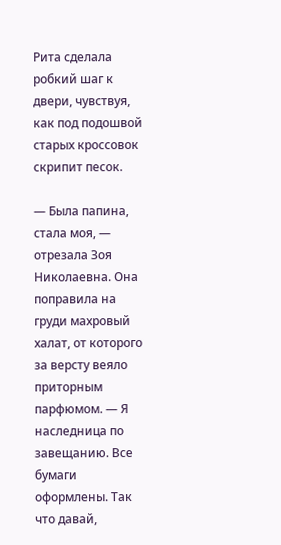Рита сделала робкий шаг к двери, чувствуя, как под подошвой старых кроссовок скрипит песок.

— Была папина, стала моя, — отрезала Зоя Николаевна. Она поправила на груди махровый халат, от которого за версту веяло приторным парфюмом. — Я наследница по завещанию. Все бумаги оформлены. Так что давай,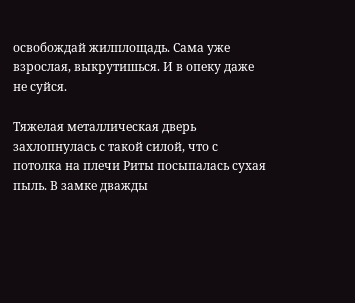освобождай жилплощадь. Сама уже взрослая, выкрутишься. И в опеку даже не суйся.

Тяжелая металлическая дверь захлопнулась с такой силой, что с потолка на плечи Риты посыпалась сухая пыль. В замке дважды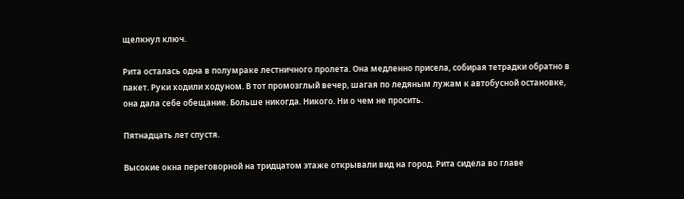щелкнул ключ.

Рита осталась одна в полумраке лестничного пролета. Она медленно присела, собирая тетрадки обратно в пакет. Руки ходили ходуном. В тот промозглый вечер, шагая по ледяным лужам к автобусной остановке, она дала себе обещание. Больше никогда. Никого. Ни о чем не просить.

Пятнадцать лет спустя.

Высокие окна переговорной на тридцатом этаже открывали вид на город. Рита сидела во главе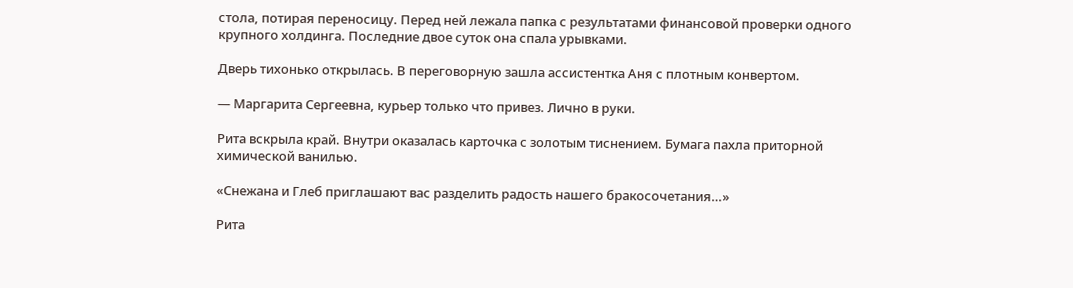стола, потирая переносицу. Перед ней лежала папка с результатами финансовой проверки одного крупного холдинга. Последние двое суток она спала урывками.

Дверь тихонько открылась. В переговорную зашла ассистентка Аня с плотным конвертом.

— Маргарита Сергеевна, курьер только что привез. Лично в руки.

Рита вскрыла край. Внутри оказалась карточка с золотым тиснением. Бумага пахла приторной химической ванилью.

«Снежана и Глеб приглашают вас разделить радость нашего бракосочетания…»

Рита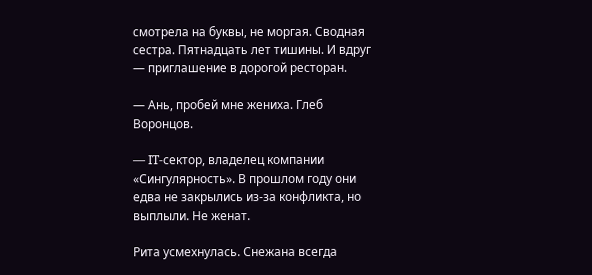смотрела на буквы, не моргая. Сводная сестра. Пятнадцать лет тишины. И вдруг — приглашение в дорогой ресторан.

— Ань, пробей мне жениха. Глеб Воронцов.

— IT-сектор, владелец компании «Сингулярность». В прошлом году они едва не закрылись из-за конфликта, но выплыли. Не женат.

Рита усмехнулась. Снежана всегда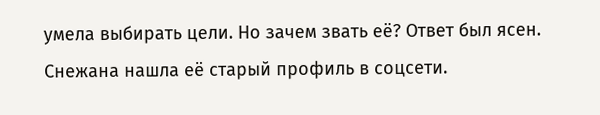умела выбирать цели. Но зачем звать её? Ответ был ясен. Снежана нашла её старый профиль в соцсети.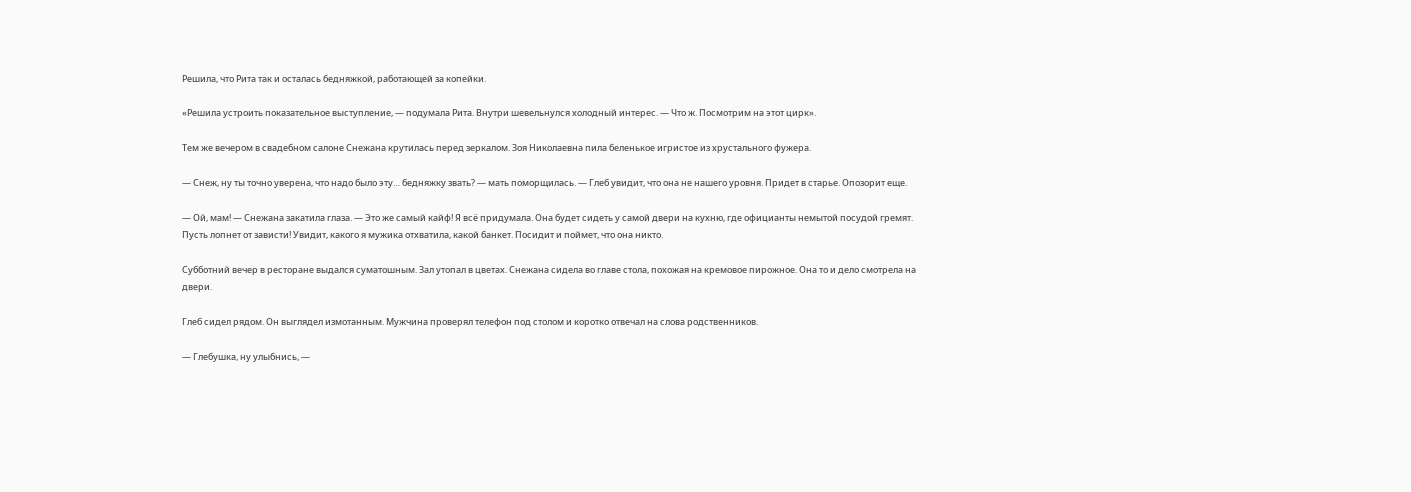Решила, что Рита так и осталась бедняжкой, работающей за копейки.

«Решила устроить показательное выступление, — подумала Рита. Внутри шевельнулся холодный интерес. — Что ж. Посмотрим на этот цирк».

Тем же вечером в свадебном салоне Снежана крутилась перед зеркалом. Зоя Николаевна пила беленькое игристое из хрустального фужера.

— Снеж, ну ты точно уверена, что надо было эту… бедняжку звать? — мать поморщилась. — Глеб увидит, что она не нашего уровня. Придет в старье. Опозорит еще.

— Ой, мам! — Снежана закатила глаза. — Это же самый кайф! Я всё придумала. Она будет сидеть у самой двери на кухню, где официанты немытой посудой гремят. Пусть лопнет от зависти! Увидит, какого я мужика отхватила, какой банкет. Посидит и поймет, что она никто.

Субботний вечер в ресторане выдался суматошным. Зал утопал в цветах. Снежана сидела во главе стола, похожая на кремовое пирожное. Она то и дело смотрела на двери.

Глеб сидел рядом. Он выглядел измотанным. Мужчина проверял телефон под столом и коротко отвечал на слова родственников.

— Глебушка, ну улыбнись, —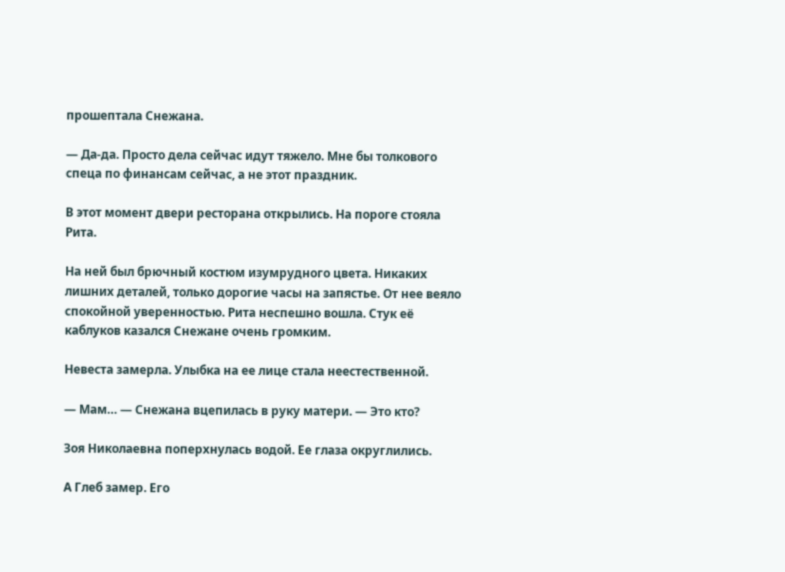прошептала Снежана.

— Да-да. Просто дела сейчас идут тяжело. Мне бы толкового спеца по финансам сейчас, а не этот праздник.

В этот момент двери ресторана открылись. На пороге стояла Рита.

На ней был брючный костюм изумрудного цвета. Никаких лишних деталей, только дорогие часы на запястье. От нее веяло спокойной уверенностью. Рита неспешно вошла. Стук её каблуков казался Снежане очень громким.

Невеста замерла. Улыбка на ее лице стала неестественной.

— Мам… — Снежана вцепилась в руку матери. — Это кто?

Зоя Николаевна поперхнулась водой. Ее глаза округлились.

А Глеб замер. Его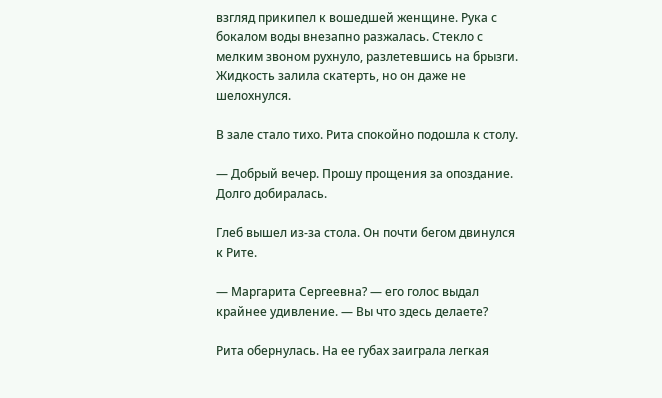взгляд прикипел к вошедшей женщине. Рука с бокалом воды внезапно разжалась. Стекло с мелким звоном рухнуло, разлетевшись на брызги. Жидкость залила скатерть, но он даже не шелохнулся.

В зале стало тихо. Рита спокойно подошла к столу.

— Добрый вечер. Прошу прощения за опоздание. Долго добиралась.

Глеб вышел из-за стола. Он почти бегом двинулся к Рите.

— Маргарита Сергеевна? — его голос выдал крайнее удивление. — Вы что здесь делаете?

Рита обернулась. На ее губах заиграла легкая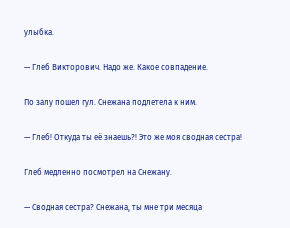улыбка.

— Глеб Викторович. Надо же. Какое совпадение.

По залу пошел гул. Снежана подлетела к ним.

— Глеб! Откуда ты её знаешь?! Это же моя сводная сестра!

Глеб медленно посмотрел на Снежану.

— Сводная сестра? Снежана, ты мне три месяца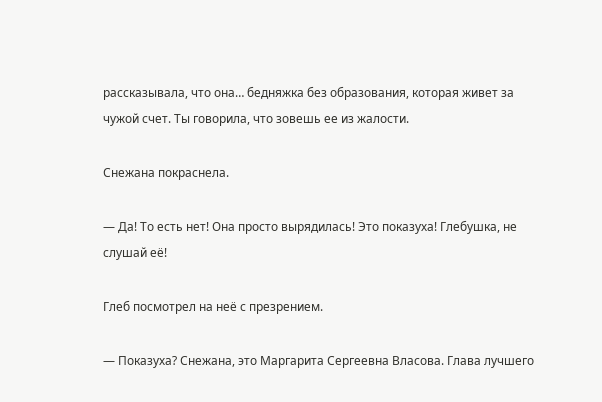рассказывала, что она… бедняжка без образования, которая живет за чужой счет. Ты говорила, что зовешь ее из жалости.

Снежана покраснела.

— Да! То есть нет! Она просто вырядилась! Это показуха! Глебушка, не слушай её!

Глеб посмотрел на неё с презрением.

— Показуха? Снежана, это Маргарита Сергеевна Власова. Глава лучшего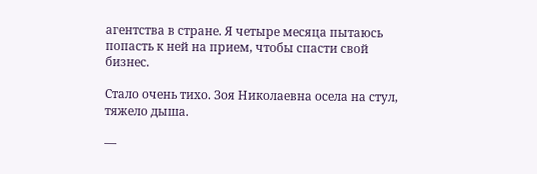агентства в стране. Я четыре месяца пытаюсь попасть к ней на прием, чтобы спасти свой бизнес.

Стало очень тихо. Зоя Николаевна осела на стул, тяжело дыша.

—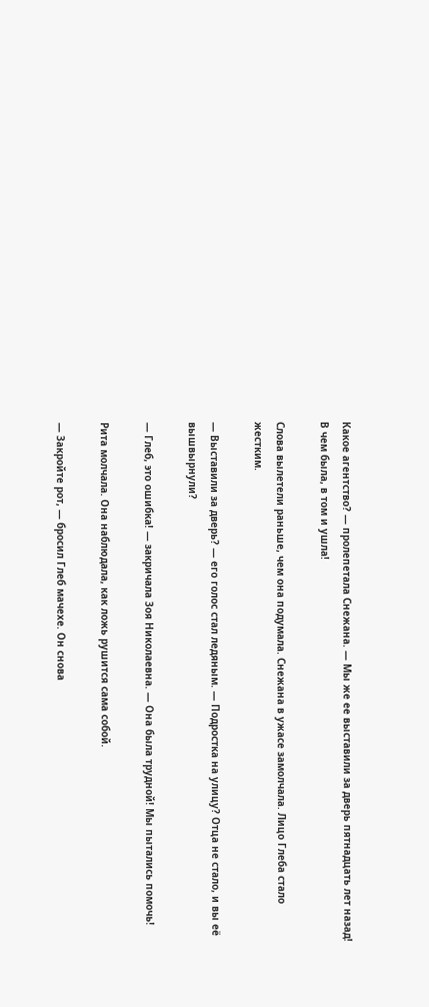Какое агентство? — пролепетала Снежана. — Мы же ее выставили за дверь пятнадцать лет назад! В чем была, в том и ушла!

Слова вылетели раньше, чем она подумала. Снежана в ужасе замолчала. Лицо Глеба стало жестким.

— Выставили за дверь? — его голос стал ледяным. — Подростка на улицу? Отца не стало, и вы её вышвырнули?

— Глеб, это ошибка! — закричала Зоя Николаевна. — Она была трудной! Мы пытались помочь!

Рита молчала. Она наблюдала, как ложь рушится сама собой.

— Закройте рот, — бросил Глеб мачехе. Он снова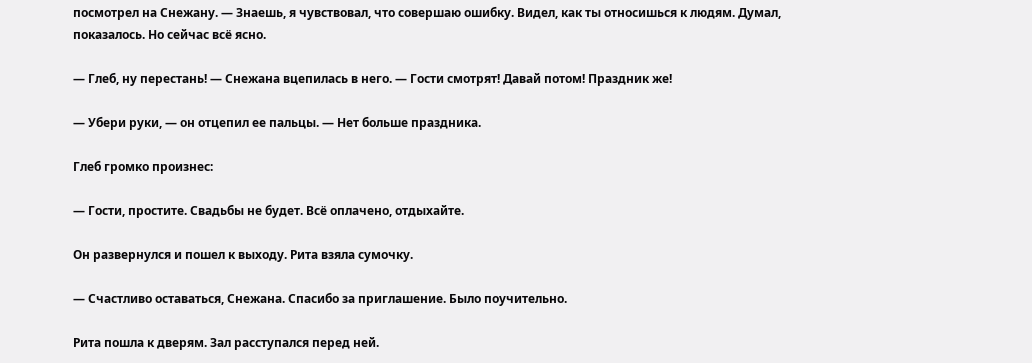посмотрел на Снежану. — Знаешь, я чувствовал, что совершаю ошибку. Видел, как ты относишься к людям. Думал, показалось. Но сейчас всё ясно.

— Глеб, ну перестань! — Снежана вцепилась в него. — Гости смотрят! Давай потом! Праздник же!

— Убери руки, — он отцепил ее пальцы. — Нет больше праздника.

Глеб громко произнес:

— Гости, простите. Свадьбы не будет. Всё оплачено, отдыхайте.

Он развернулся и пошел к выходу. Рита взяла сумочку.

— Счастливо оставаться, Снежана. Спасибо за приглашение. Было поучительно.

Рита пошла к дверям. Зал расступался перед ней.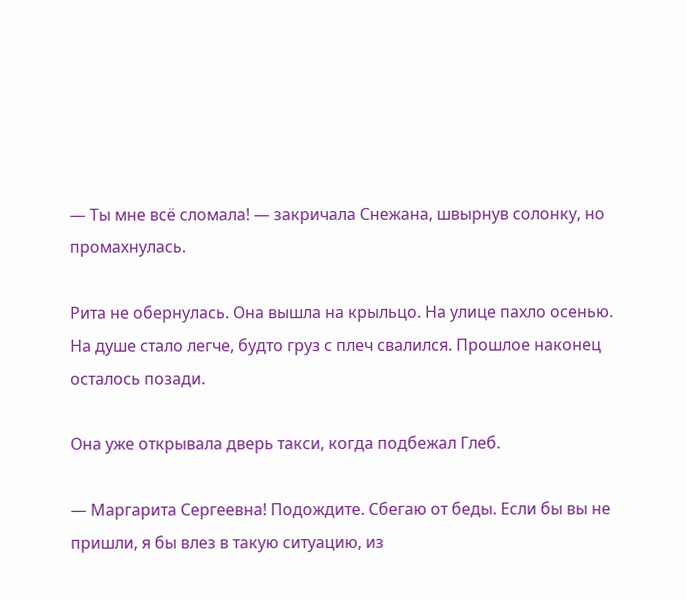— Ты мне всё сломала! — закричала Снежана, швырнув солонку, но промахнулась.

Рита не обернулась. Она вышла на крыльцо. На улице пахло осенью. На душе стало легче, будто груз с плеч свалился. Прошлое наконец осталось позади.

Она уже открывала дверь такси, когда подбежал Глеб.

— Маргарита Сергеевна! Подождите. Сбегаю от беды. Если бы вы не пришли, я бы влез в такую ситуацию, из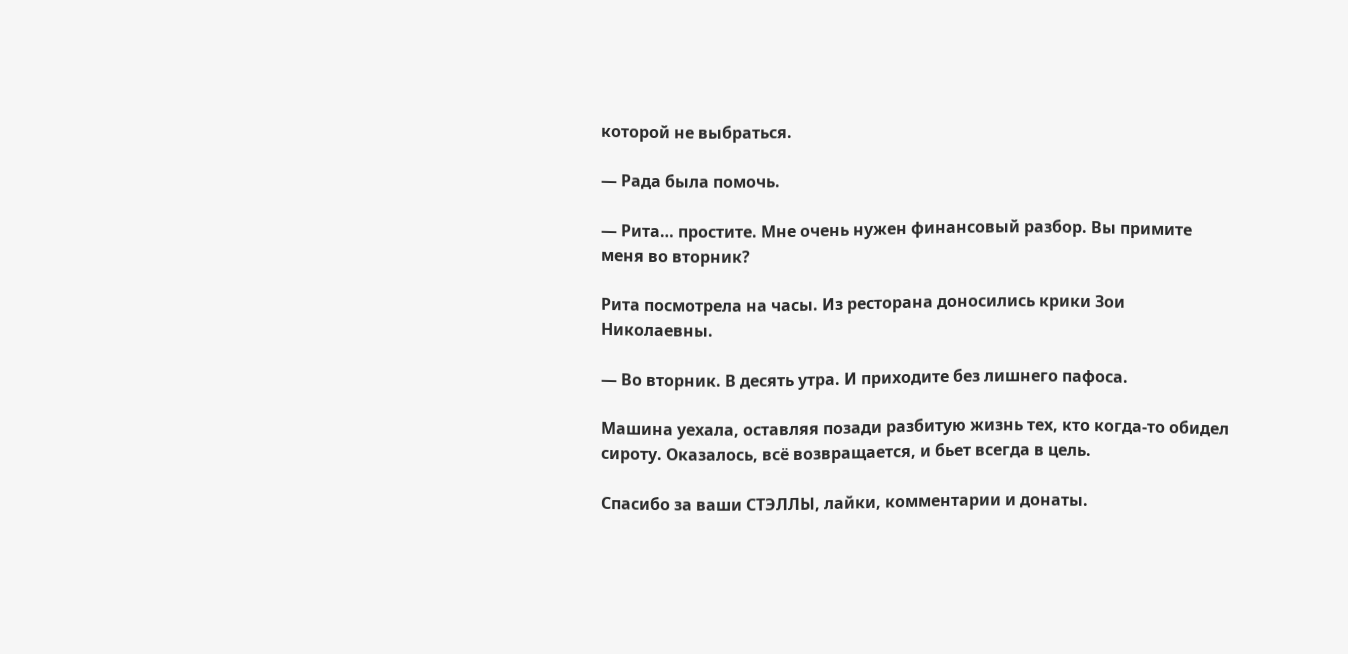которой не выбраться.

— Рада была помочь.

— Рита… простите. Мне очень нужен финансовый разбор. Вы примите меня во вторник?

Рита посмотрела на часы. Из ресторана доносились крики Зои Николаевны.

— Во вторник. В десять утра. И приходите без лишнего пафоса.

Машина уехала, оставляя позади разбитую жизнь тех, кто когда-то обидел сироту. Оказалось, всё возвращается, и бьет всегда в цель.

Спасибо за ваши СТЭЛЛЫ, лайки, комментарии и донаты.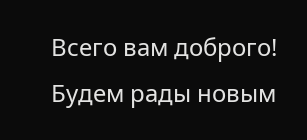Всего вам доброго! Будем рады новым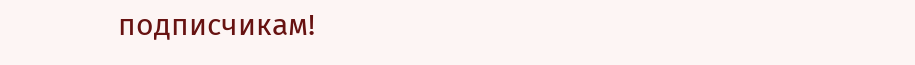подписчикам!